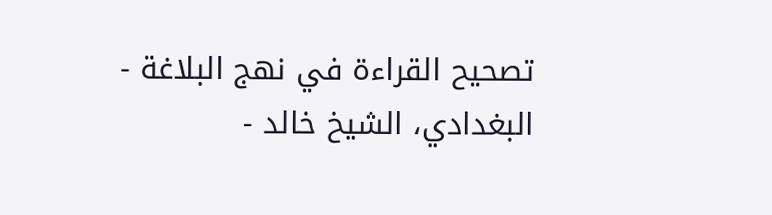تصحيح القراءة في نهج البلاغة - البغدادي، الشيخ خالد -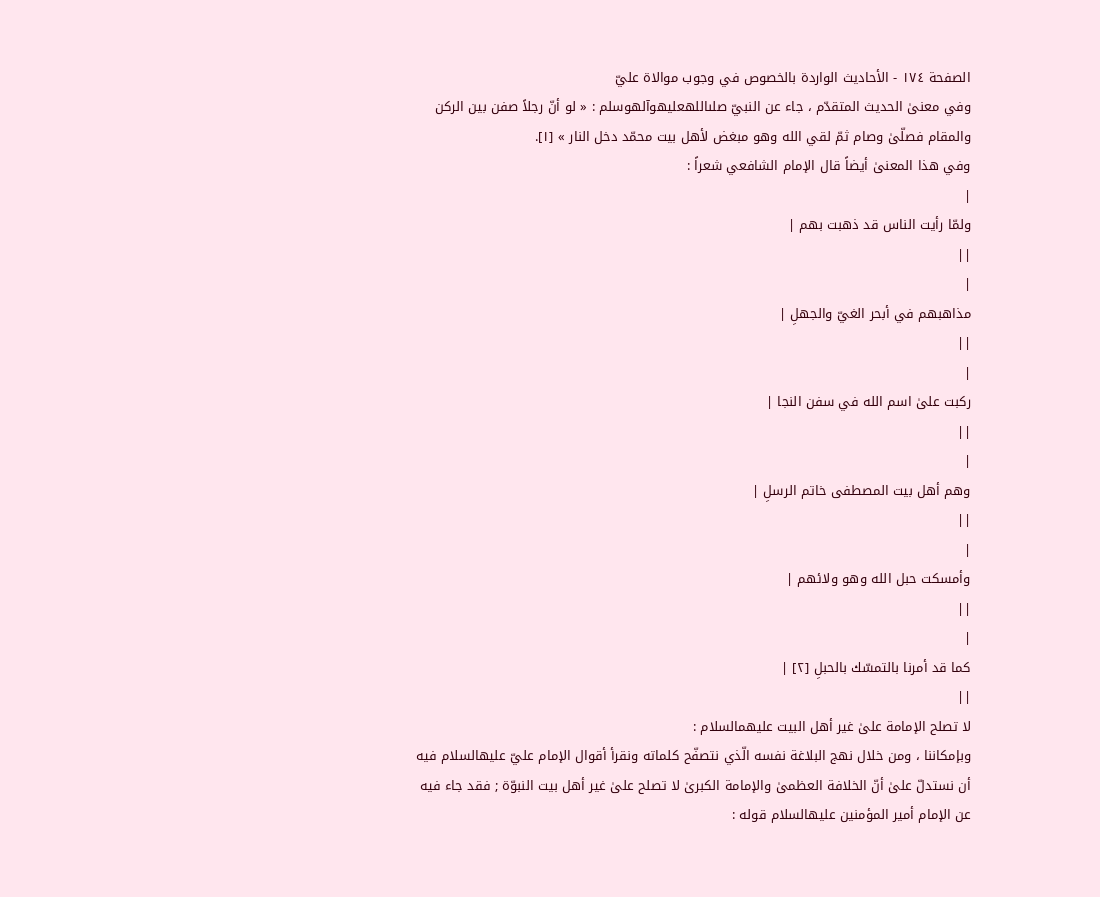الصفحة ١٧٤ - الأحاديث الواردة بالخصوص في وجوب موالاة عليّ
وفي معنىٰ الحديث المتقدّم ، جاء عن النبيّ صلىاللهعليهوآلهوسلم : « لو أنّ رجلاً صفن بين الركن والمقام فصلّىٰ وصام ثمّ لقي الله وهو مبغض لأهل بيت محمّد دخل النار » [١].
وفي هذا المعنىٰ أيضاً قال الإمام الشافعي شعراً :
|
ولمّا رأيت الناس قد ذهبت بهم |
||
|
مذاهبهم في أبحر الغيّ والجهلِ |
||
|
ركبت علىٰ اسم الله في سفن النجا |
||
|
وهم أهل بيت المصطفى خاتم الرسلِ |
||
|
وأمسكت حبل الله وهو ولائهم |
||
|
كما قد أمرنا بالتمسّك بالحبلِ [٢] |
||
لا تصلح الإمامة علىٰ غير أهل البيت عليهمالسلام :
وبإمكاننا ، ومن خلال نهج البلاغة نفسه الّذي نتصفّح كلماته ونقرأ أقوال الإمام عليّ عليهالسلام فيه أن نستدلّ علىٰ أنّ الخلافة العظمىٰ والإمامة الكبرىٰ لا تصلح علىٰ غير أهل بيت النبوّة ; فقد جاء فيه عن الإمام أمير المؤمنين عليهالسلام قوله :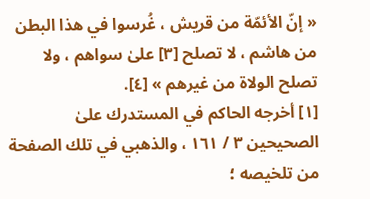« إنّ الأئمّة من قريش ، غُرسوا في هذا البطن من هاشم ، لا تصلح [٣] علىٰ سواهم ، ولا تصلح الولاة من غيرهم » [٤].
[١] أخرجه الحاكم في المستدرك علىٰ الصحيحين ٣ / ١٦١ ، والذهبي في تلك الصفحة من تلخيصه ؛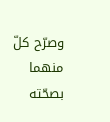وصرّح كلّ منهما بصحّته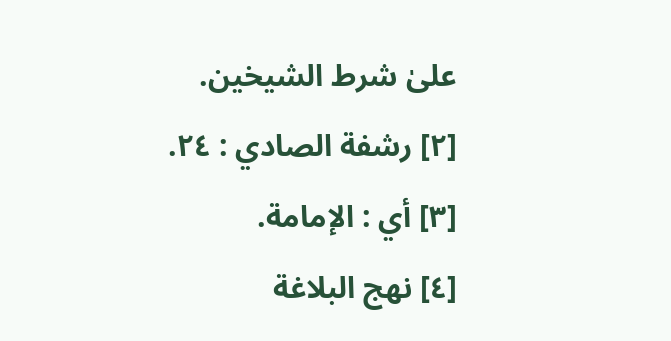علىٰ شرط الشيخين.
[٢] رشفة الصادي : ٢٤.
[٣] أي : الإمامة.
[٤] نهج البلاغة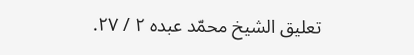تعليق الشيخ محمّد عبده ٢ / ٢٧.